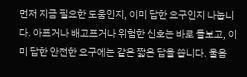먼저 지금 필요한 도움인지, 이미 답한 요구인지 나눕니다. 아프거나 배고프거나 위험한 신호는 바로 돌보고, 이미 답한 안전한 요구에는 같은 짧은 답을 씁니다. 울음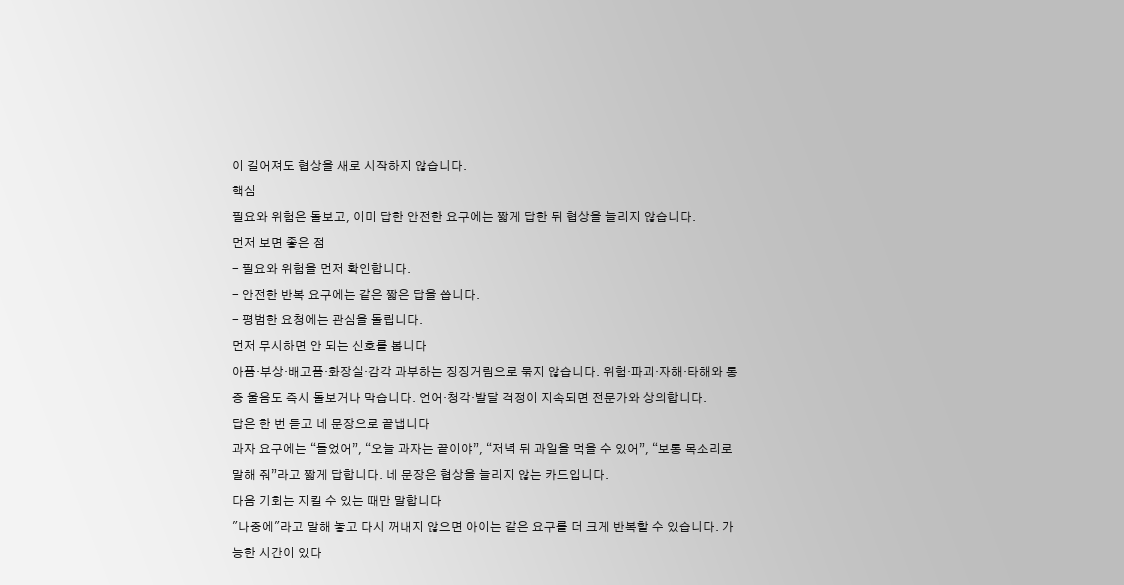이 길어져도 협상을 새로 시작하지 않습니다.
핵심
필요와 위험은 돌보고, 이미 답한 안전한 요구에는 짧게 답한 뒤 협상을 늘리지 않습니다.
먼저 보면 좋은 점
- 필요와 위험을 먼저 확인합니다.
- 안전한 반복 요구에는 같은 짧은 답을 씁니다.
- 평범한 요청에는 관심을 돌립니다.
먼저 무시하면 안 되는 신호를 봅니다
아픔·부상·배고픔·화장실·감각 과부하는 징징거림으로 묶지 않습니다. 위험·파괴·자해·타해와 통증 울음도 즉시 돌보거나 막습니다. 언어·청각·발달 걱정이 지속되면 전문가와 상의합니다.
답은 한 번 듣고 네 문장으로 끝냅니다
과자 요구에는 “들었어”, “오늘 과자는 끝이야”, “저녁 뒤 과일을 먹을 수 있어”, “보통 목소리로 말해 줘”라고 짧게 답합니다. 네 문장은 협상을 늘리지 않는 카드입니다.
다음 기회는 지킬 수 있는 때만 말합니다
"나중에"라고 말해 놓고 다시 꺼내지 않으면 아이는 같은 요구를 더 크게 반복할 수 있습니다. 가능한 시간이 있다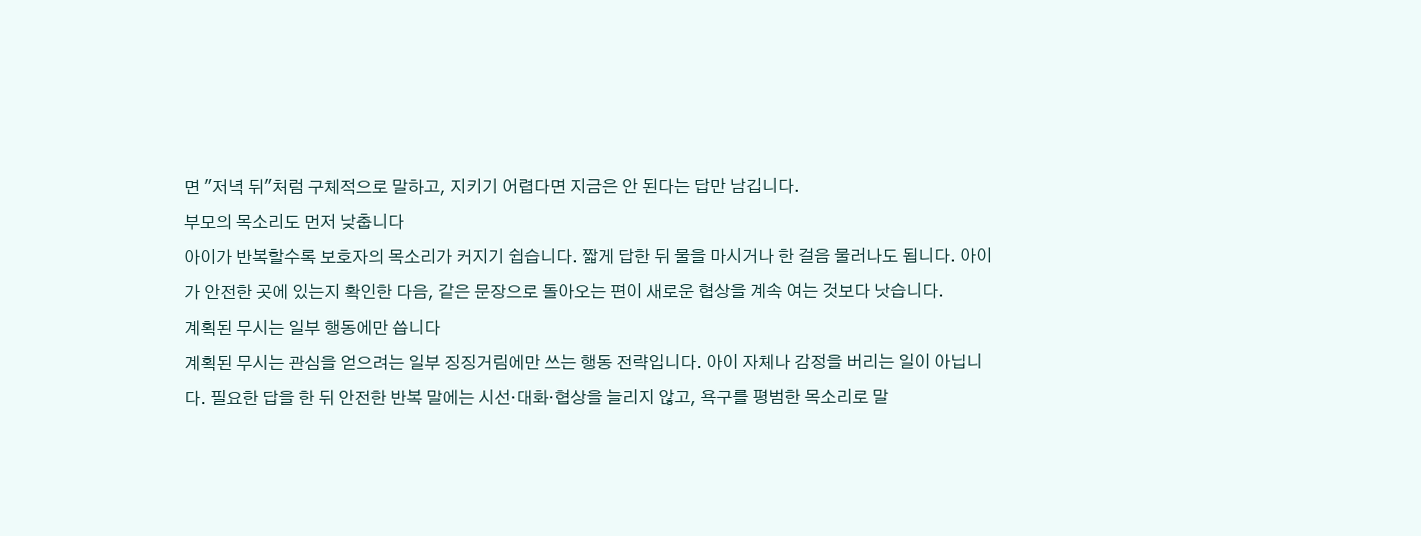면 "저녁 뒤"처럼 구체적으로 말하고, 지키기 어렵다면 지금은 안 된다는 답만 남깁니다.
부모의 목소리도 먼저 낮춥니다
아이가 반복할수록 보호자의 목소리가 커지기 쉽습니다. 짧게 답한 뒤 물을 마시거나 한 걸음 물러나도 됩니다. 아이가 안전한 곳에 있는지 확인한 다음, 같은 문장으로 돌아오는 편이 새로운 협상을 계속 여는 것보다 낫습니다.
계획된 무시는 일부 행동에만 씁니다
계획된 무시는 관심을 얻으려는 일부 징징거림에만 쓰는 행동 전략입니다. 아이 자체나 감정을 버리는 일이 아닙니다. 필요한 답을 한 뒤 안전한 반복 말에는 시선·대화·협상을 늘리지 않고, 욕구를 평범한 목소리로 말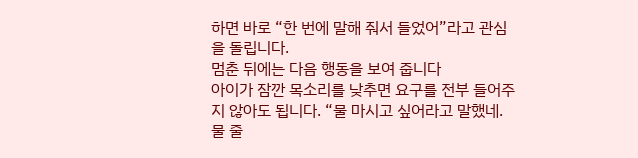하면 바로 “한 번에 말해 줘서 들었어”라고 관심을 돌립니다.
멈춘 뒤에는 다음 행동을 보여 줍니다
아이가 잠깐 목소리를 낮추면 요구를 전부 들어주지 않아도 됩니다. “물 마시고 싶어라고 말했네. 물 줄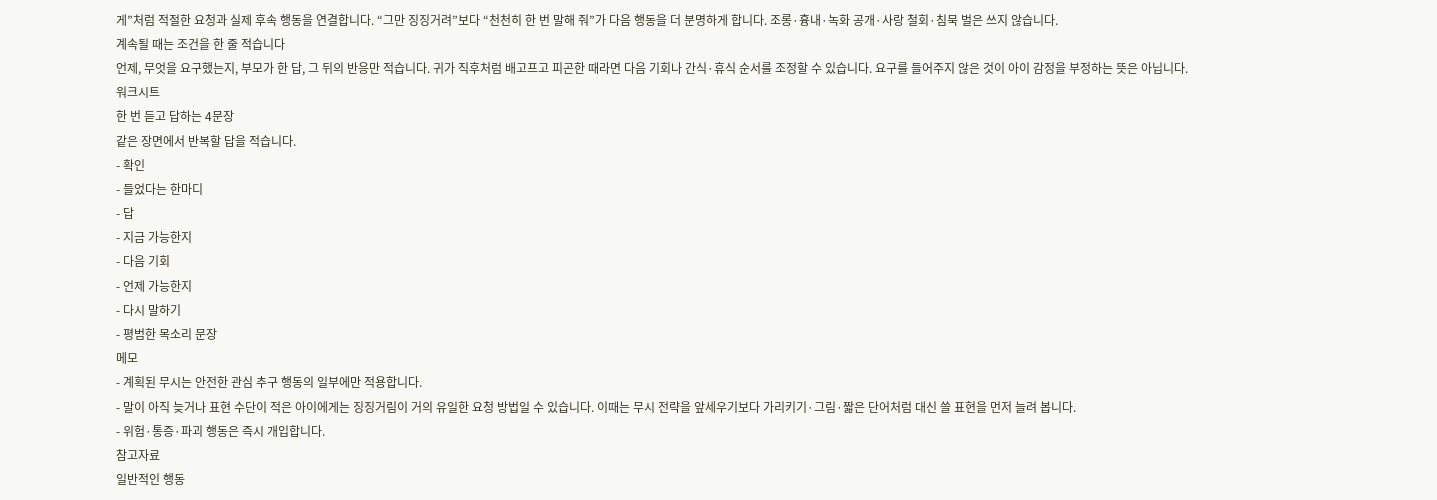게”처럼 적절한 요청과 실제 후속 행동을 연결합니다. “그만 징징거려”보다 “천천히 한 번 말해 줘”가 다음 행동을 더 분명하게 합니다. 조롱·흉내·녹화 공개·사랑 철회·침묵 벌은 쓰지 않습니다.
계속될 때는 조건을 한 줄 적습니다
언제, 무엇을 요구했는지, 부모가 한 답, 그 뒤의 반응만 적습니다. 귀가 직후처럼 배고프고 피곤한 때라면 다음 기회나 간식·휴식 순서를 조정할 수 있습니다. 요구를 들어주지 않은 것이 아이 감정을 부정하는 뜻은 아닙니다.
워크시트
한 번 듣고 답하는 4문장
같은 장면에서 반복할 답을 적습니다.
- 확인
- 들었다는 한마디
- 답
- 지금 가능한지
- 다음 기회
- 언제 가능한지
- 다시 말하기
- 평범한 목소리 문장
메모
- 계획된 무시는 안전한 관심 추구 행동의 일부에만 적용합니다.
- 말이 아직 늦거나 표현 수단이 적은 아이에게는 징징거림이 거의 유일한 요청 방법일 수 있습니다. 이때는 무시 전략을 앞세우기보다 가리키기·그림·짧은 단어처럼 대신 쓸 표현을 먼저 늘려 봅니다.
- 위험·통증·파괴 행동은 즉시 개입합니다.
참고자료
일반적인 행동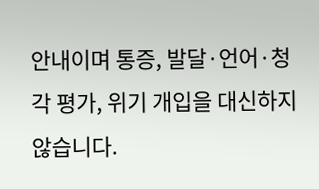안내이며 통증, 발달·언어·청각 평가, 위기 개입을 대신하지 않습니다.